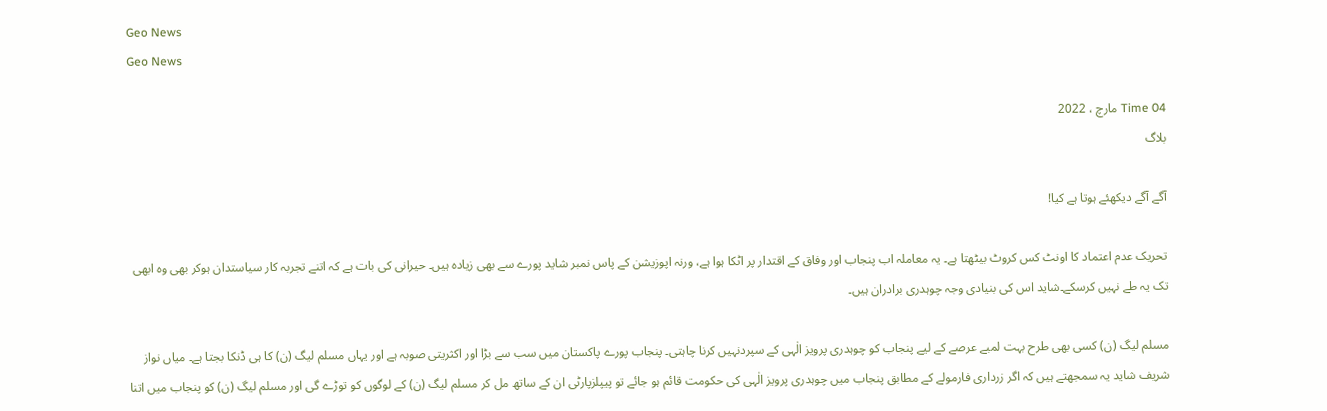Geo News
Geo News

Time 04 مارچ ، 2022
بلاگ

آگے آگے دیکھئے ہوتا ہے کیا!

تحریک عدم اعتماد کا اونٹ کس کروٹ بیٹھتا ہے۔ یہ معاملہ اب پنجاب اور وفاق کے اقتدار پر اٹکا ہوا ہے، ورنہ اپوزیشن کے پاس نمبر شاید پورے سے بھی زیادہ ہیں۔ حیرانی کی بات ہے کہ اتنے تجربہ کار سیاستدان ہوکر بھی وہ ابھی تک یہ طے نہیں کرسکے۔شاید اس کی بنیادی وجہ چوہدری برادران ہیں۔

مسلم لیگ (ن) کسی بھی طرح بہت لمبے عرصے کے لیے پنجاب کو چوہدری پرویز الٰہی کے سپردنہیں کرنا چاہتی۔ پنجاب پورے پاکستان میں سب سے بڑا اور اکثریتی صوبہ ہے اور یہاں مسلم لیگ (ن) کا ہی ڈنکا بجتا ہے۔ میاں نواز شریف شاید یہ سمجھتے ہیں کہ اگر زرداری فارمولے کے مطابق پنجاب میں چوہدری پرویز الٰہی کی حکومت قائم ہو جائے تو پیپلزپارٹی ان کے ساتھ مل کر مسلم لیگ (ن) کے لوگوں کو توڑے گی اور مسلم لیگ (ن) کو پنجاب میں اتنا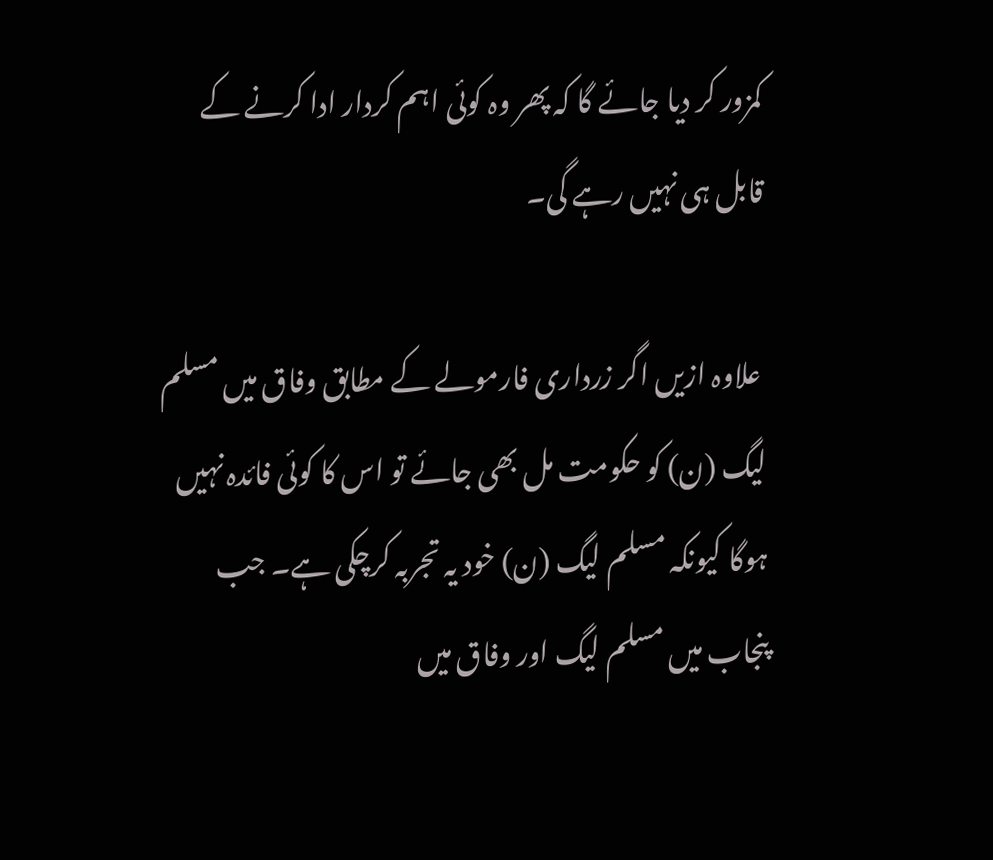کمزور کر دیا جائے گا کہ پھر وہ کوئی اہم کردار ادا کرنے کے قابل ہی نہیں رہے گی۔

 علاوہ ازیں اگر زرداری فارمولے کے مطابق وفاق میں مسلم لیگ (ن) کو حکومت مل بھی جائے تو اس کا کوئی فائدہ نہیں ہوگا کیونکہ مسلم لیگ (ن) خود یہ تجربہ کرچکی ہے۔ جب پنجاب میں مسلم لیگ اور وفاق میں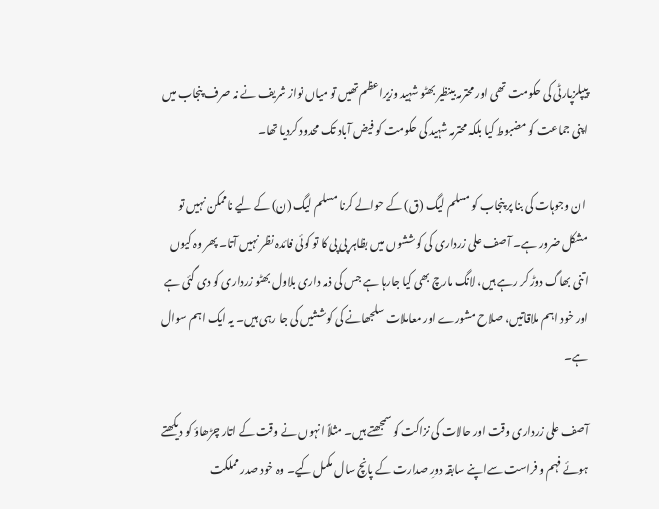پیپلزپارٹی کی حکومت تھی اور محترمہ بینظیر بھٹو شہید وزیراعظم تھیں تو میاں نواز شریف نے نہ صرف پنجاب میں اپنی جماعت کو مضبوط کیا بلکہ محترمہ شہید کی حکومت کو فیض آباد تک محدود کردیا تھا۔

 ان وجوہات کی بنا پر پنجاب کو مسلم لیگ (ق) کے حوالے کرنا مسلم لیگ (ن) کے لیے ناممکن نہیں تو مشکل ضرور ہے۔ آصف علی زرداری کی کوششوں میں بظاہر پی پی کا تو کوئی فائدہ نظر نہیں آتا۔ پھر وہ کیوں اتنی بھاگ دوڑ کر رہے ہیں، لانگ مارچ بھی کیا جارہا ہے جس کی ذمہ داری بلاول بھٹو زرداری کو دی گئی ہے اور خود اہم ملاقاتیں، صلاح مشورے اور معاملات سلجھانے کی کوششیں کی جا رہی ہیں۔ یہ ایک اہم سوال ہے۔

آصف علی زرداری وقت اور حالات کی نزاکت کو سمجھتے ہیں۔ مثلاً انہوں نے وقت کے اتار چڑھاؤ کو دیکھتے ہوئے فہم و فراست سےاپنے سابقہ دورِ صدارت کے پانچ سال مکمل کیے۔ وہ خود صدر مملکت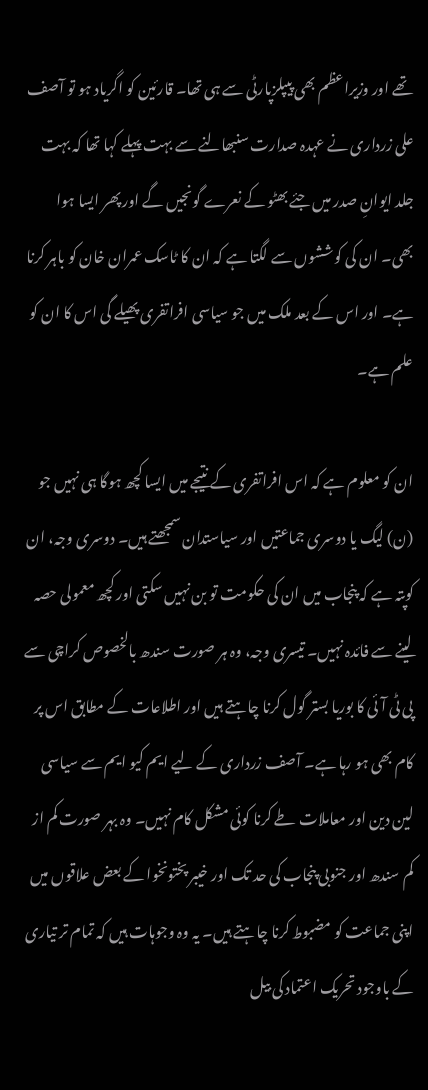تھے اور وزیراعظم بھی پیپلزپارٹی سے ہی تھا۔ قارئین کو اگریاد ہو تو آصف علی زرداری نے عہدہ صدارت سنبھالنے سے بہت پہلے کہا تھا کہ بہت جلد ایوانِ صدر میں جئے بھٹو کے نعرے گونجیں گے اور پھر ایسا ہوا بھی۔ ان کی کوششوں سے لگتا ہے کہ ان کا ٹاسک عمران خان کو باہر کرنا ہے۔ اور اس کے بعد ملک میں جو سیاسی افراتفری پھیلے گی اس کا ان کو علم ہے۔

ان کو معلوم ہے کہ اس افراتفری کے نتیجے میں ایسا کچھ ہوگا ہی نہیں جو (ن) لیگ یا دوسری جماعتیں اور سیاستدان سمجھتے ہیں۔ دوسری وجہ، ان کوپتہ ہے کہ پنجاب میں ان کی حکومت تو بن نہیں سکتی اور کچھ معمولی حصہ لینے سے فائدہ نہیں۔ تیسری وجہ، وہ ہر صورت سندھ بالخصوص کراچی سے پی ٹی آئی کا بوریا بستر گول کرنا چاہتے ہیں اور اطلاعات کے مطابق اس پر کام بھی ہو رہا ہے۔ آصف زرداری کے لیے ایم کیو ایم سے سیاسی لین دین اور معاملات طے کرنا کوئی مشکل کام نہیں۔ وہ بہر صورت کم از کم سندھ اور جنوبی پنجاب کی حد تک اور خیبر پختونخوا کے بعض علاقوں میں اپنی جماعت کو مضبوط کرنا چاہتے ہیں۔ یہ وہ وجوہات ہیں کہ تمام تر تیاری کے باوجود تحریک اعتماد کی بیل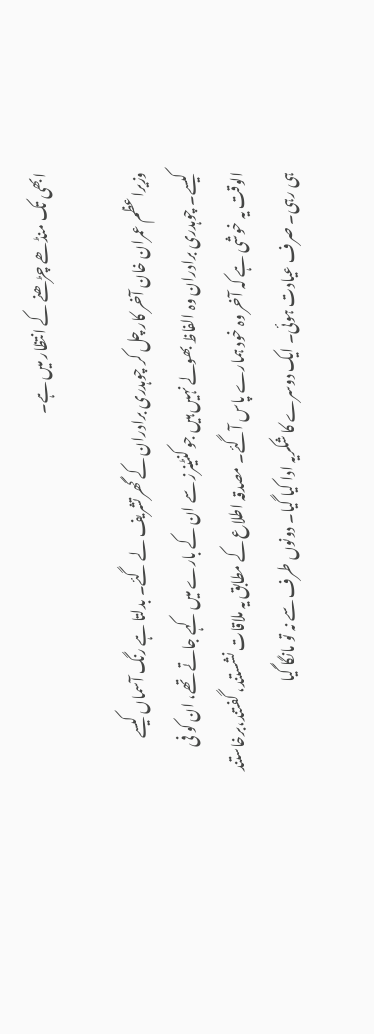ابھی تک منڈھے چڑھنے کے انتظار میں ہے۔

وزیراعظم عمران خان آخر کار چل کر چوہدری برادران کے گھرتشریف لے گئے۔ بدلتا ہے رنگ آسماں کیسے کیسے۔ چوہدری برادران وہ الفاظ بھولے نہیں ہیں جو کنٹینرز سے ان کے بارے میں کہے جاتے تھے، ان کو فی الوقت یہ خوشی ہے کہ آخر وہ خود ہمارے پاس آگئے۔ مصدقہ اطلاع کے مطابق یہ ملاقات نشستند، گفتند،برخاستند ہی رہی۔ صرف عیادت ہوئی۔ ایک دوسرے کا شکریہ ادا کیا گیا۔ دونوں طرف سے نہ تو مانگا گیا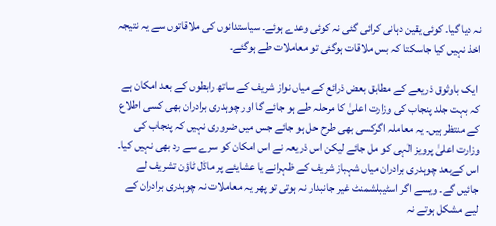نہ دیا گیا۔ کوئی یقین دہانی کرائی گئی نہ کوئی وعدے ہوئے۔ سیاستدانوں کی ملاقاتوں سے یہ نتیجہ اخذ نہیں کیا جاسکتا کہ بس ملاقات ہوگئی تو معاملات طے ہوگئے۔

 ایک باوثوق ذریعے کے مطابق بعض ذرائع کے میاں نواز شریف کے ساتھ رابطوں کے بعد امکان ہے کہ بہت جلد پنجاب کی وزارت اعلیٰ کا مرحلہ طے ہو جائے گا اور چوہدری برادران بھی کسی اطلاع کے منتظر ہیں۔ یہ معاملہ اگرکسی بھی طرح حل ہو جائے جس میں ضروری نہیں کہ پنجاب کی وزارت اعلیٰ پرویز الٰہی کو مل جائے لیکن اس ذریعہ نے اس امکان کو سرے سے رد بھی نہیں کیا۔ اس کےبعد چوہدری برادران میاں شہباز شریف کے ظہرانے یا عشایئے پر ماڈل ٹاؤن تشریف لے جائیں گے۔ ویسے اگر اسٹیبلشمنٹ غیر جانبدار نہ ہوتی تو پھر یہ معاملات نہ چوہدری برادران کے لیے مشکل ہوتے نہ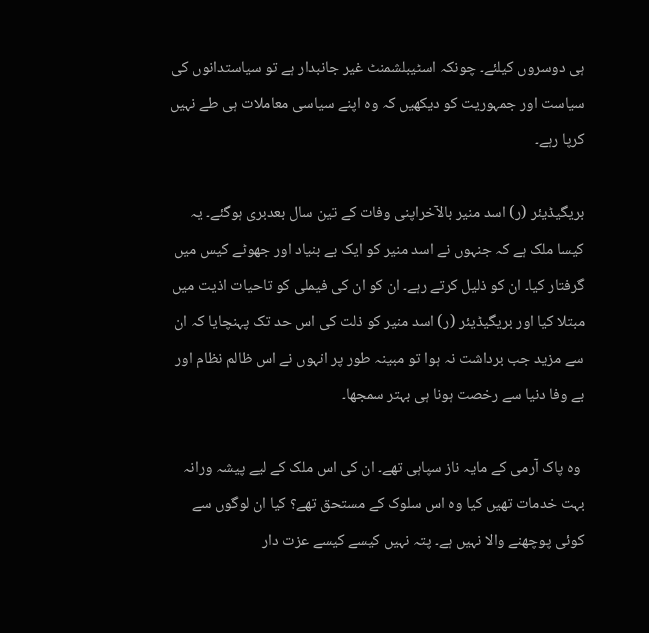ہی دوسروں کیلئے۔ چونکہ اسٹیبلشمنٹ غیر جانبدار ہے تو سیاستدانوں کی سیاست اور جمہوریت کو دیکھیں کہ وہ اپنے سیاسی معاملات ہی طے نہیں کرپا رہے۔

بریگیڈیئر (ر) اسد منیر بالآخراپنی وفات کے تین سال بعدبری ہوگئے۔ یہ کیسا ملک ہے کہ جنہوں نے اسد منیر کو ایک بے بنیاد اور جھوٹے کیس میں گرفتار کیا۔ ان کو ذلیل کرتے رہے۔ ان کو ان کی فیملی کو تاحیات اذیت میں مبتلا کیا اور بریگیڈیئر (ر) اسد منیر کو ذلت کی اس حد تک پہنچایا کہ ان سے مزید جب برداشت نہ ہوا تو مبینہ طور پر انہوں نے اس ظالم نظام اور بے وفا دنیا سے رخصت ہونا ہی بہتر سمجھا۔

 وہ پاک آرمی کے مایہ ناز سپاہی تھے۔ ان کی اس ملک کے لیے پیشہ ورانہ بہت خدمات تھیں کیا وہ اس سلوک کے مستحق تھے؟ کیا ان لوگوں سے کوئی پوچھنے والا نہیں ہے۔ پتہ نہیں کیسے کیسے عزت دار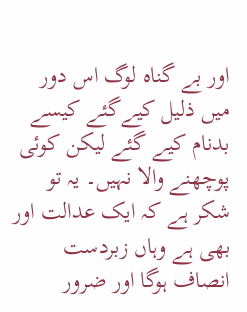اور بے گناہ لوگ اس دور میں ذلیل کیےگئے کیسے بدنام کیے گئے لیکن کوئی پوچھنے والا نہیں۔ یہ تو شکر ہے کہ ایک عدالت اور بھی ہے وہاں زبردست انصاف ہوگا اور ضرور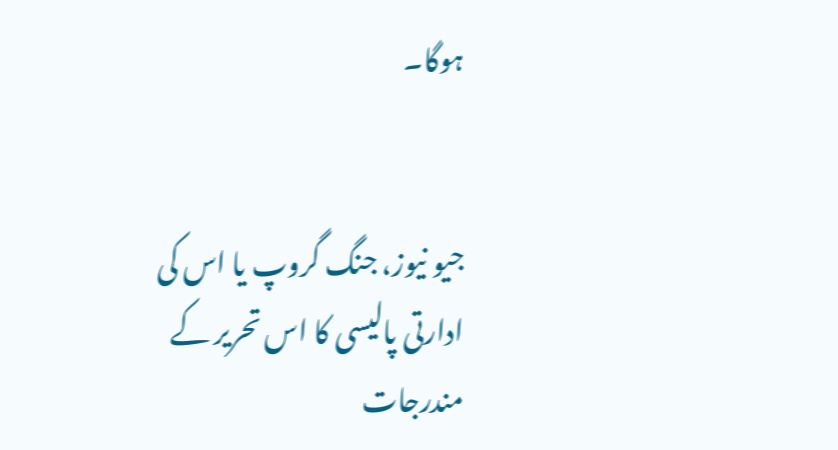ہوگا۔


جیو نیوز، جنگ گروپ یا اس کی ادارتی پالیسی کا اس تحریر کے مندرجات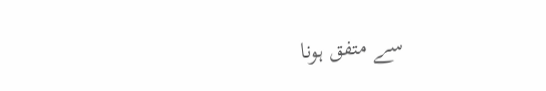سے متفق ہونا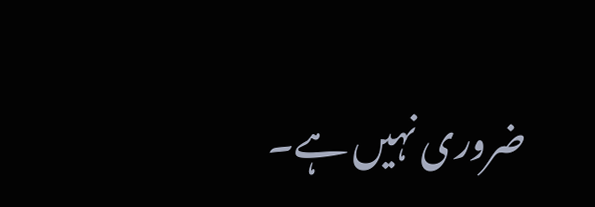ضروری نہیں ہے۔